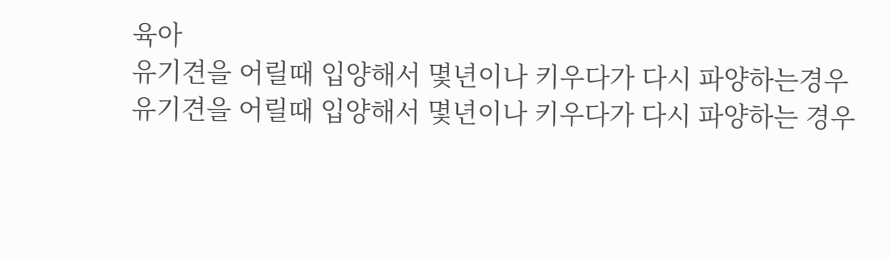육아
유기견을 어릴때 입양해서 몇년이나 키우다가 다시 파양하는경우
유기견을 어릴때 입양해서 몇년이나 키우다가 다시 파양하는 경우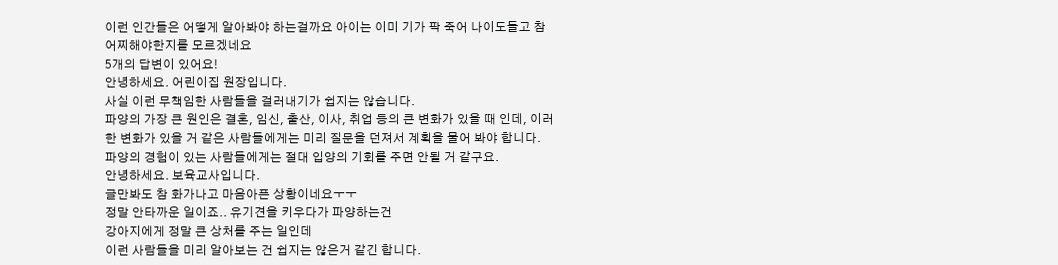이런 인간들은 어떻게 알아봐야 하는걸까요 아이는 이미 기가 팍 죽어 나이도들고 참 어찌해야한지를 모르겠네요
5개의 답변이 있어요!
안녕하세요. 어린이집 원장입니다.
사실 이런 무책임한 사람들을 걸러내기가 쉽지는 않습니다.
파양의 가장 큰 원인은 결혼, 임신, 출산, 이사, 취업 등의 큰 변화가 있을 때 인데, 이러한 변화가 있을 거 같은 사람들에게는 미리 질문을 던져서 계획을 물어 봐야 합니다.
파양의 경험이 있는 사람들에게는 절대 입양의 기회를 주면 안될 거 같구요.
안녕하세요. 보육교사입니다.
글만봐도 참 화가나고 마음아픈 상황이네요ㅜㅜ
정말 안타까운 일이죠.. 유기견을 키우다가 파양하는건
강아지에게 정말 큰 상처를 주는 일인데
이런 사람들을 미리 알아보는 건 쉽지는 않은거 같긴 합니다.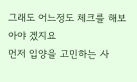그래도 어느정도 체크를 해보아야 겠지요
먼저 입양을 고민하는 사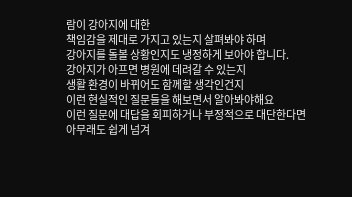람이 강아지에 대한
책임감을 제대로 가지고 있는지 살펴봐야 하며
강아지를 돌볼 상황인지도 냉정하게 보아야 합니다.
강아지가 아프면 병원에 데려갈 수 있는지
생활 환경이 바뀌어도 함께할 생각인건지
이런 현실적인 질문들을 해보면서 알아봐야해요
이런 질문에 대답을 회피하거나 부정적으로 대단한다면
아무래도 쉽게 넘겨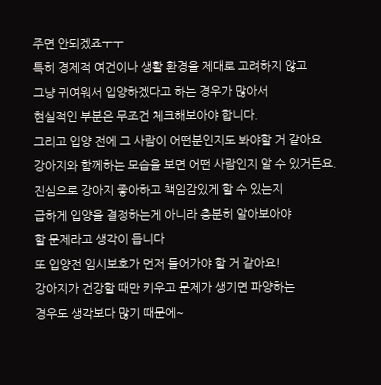주면 안되겠죠ㅜㅜ
특히 경제적 여건이나 생활 환경을 제대로 고려하지 않고
그냥 귀여워서 입양하겠다고 하는 경우가 많아서
현실적인 부분은 무조건 체크해보아야 합니다.
그리고 입양 전에 그 사람이 어떤분인지도 봐야할 거 같아요
강아지와 함께하는 모습을 보면 어떤 사람인지 알 수 있거든요.
진심으로 강아지 좋아하고 책임감있게 할 수 있는지
급하게 입양을 결정하는게 아니라 충분히 알아보아야
할 문제라고 생각이 듭니다
또 입양전 임시보호가 먼저 들어가야 할 거 같아요!
강아지가 건강할 때만 키우고 문제가 생기면 파양하는
경우도 생각보다 많기 때문에~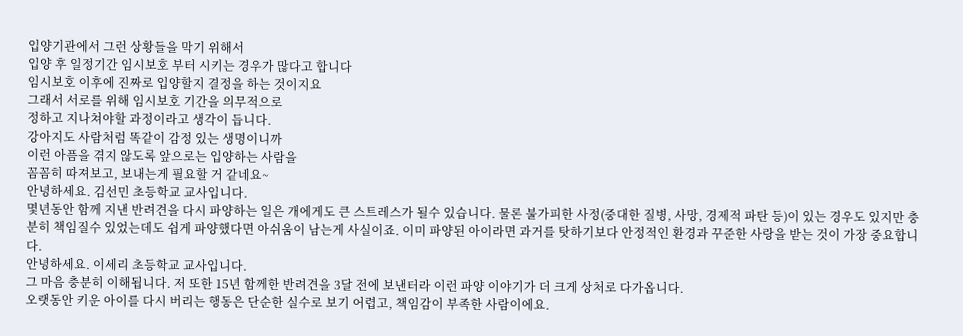입양기관에서 그런 상황들을 막기 위해서
입양 후 일정기간 임시보호 부터 시키는 경우가 많다고 합니다
임시보호 이후에 진짜로 입양할지 결정을 하는 것이지요
그래서 서로를 위해 임시보호 기간을 의무적으로
정하고 지나쳐야할 과정이라고 생각이 듭니다.
강아지도 사람처럼 똑같이 감정 있는 생명이니까
이런 아픔을 겪지 않도록 앞으로는 입양하는 사람을
꼼꼼히 따져보고, 보내는게 필요할 거 같네요~
안녕하세요. 김선민 초등학교 교사입니다.
몇년동안 함께 지낸 반려견을 다시 파양하는 일은 개에게도 큰 스트레스가 될수 있습니다. 물론 불가피한 사정(중대한 질병, 사망, 경제적 파탄 등)이 있는 경우도 있지만 충분히 책임질수 있었는데도 쉽게 파양했다면 아쉬움이 남는게 사실이죠. 이미 파양된 아이라면 과거를 탓하기보다 안정적인 환경과 꾸준한 사랑을 받는 것이 가장 중요합니다.
안녕하세요. 이세리 초등학교 교사입니다.
그 마음 충분히 이해됩니다. 저 또한 15년 함께한 반려견을 3달 전에 보낸터라 이런 파양 이야기가 더 크게 상처로 다가옵니다.
오랫동안 키운 아이를 다시 버리는 행동은 단순한 실수로 보기 어렵고, 책임감이 부족한 사람이에요.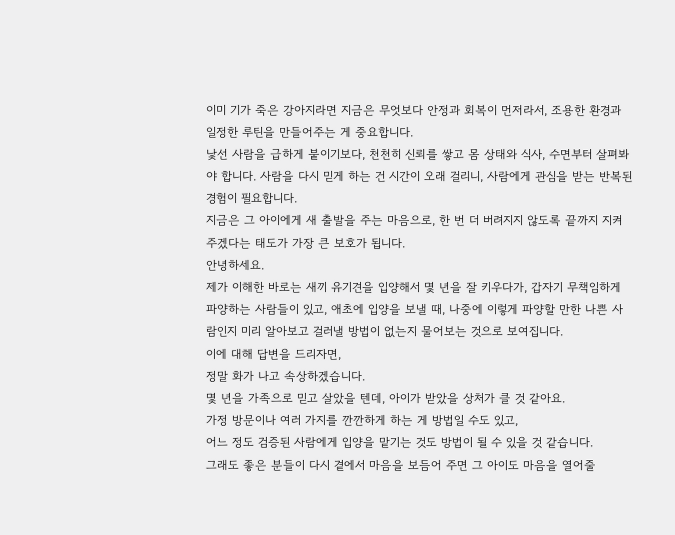이미 기가 죽은 강아지라면 지금은 무엇보다 안정과 회복이 먼저라서, 조용한 환경과 일정한 루틴을 만들어주는 게 중요합니다.
낯선 사람을 급하게 붙이기보다, 천천히 신뢰를 쌓고 몸 상태와 식사, 수면부터 살펴봐야 합니다. 사람을 다시 믿게 하는 건 시간이 오래 걸리니, 사람에게 관심을 받는 반복된 경험이 필요합니다.
지금은 그 아이에게 새 출발을 주는 마음으로, 한 번 더 버려지지 않도록 끝까지 지켜주겠다는 태도가 가장 큰 보호가 됩니다.
안녕하세요.
제가 이해한 바로는 새끼 유기견을 입양해서 몇 년을 잘 키우다가, 갑자기 무책임하게 파양하는 사람들이 있고, 애초에 입양을 보낼 때, 나중에 이렇게 파양할 만한 나쁜 사람인지 미리 알아보고 걸러낼 방법이 없는지 물어보는 것으로 보여집니다.
이에 대해 답변을 드리자면,
정말 화가 나고 속상하겠습니다.
몇 년을 가족으로 믿고 살았을 텐데, 아이가 받았을 상처가 클 것 같아요.
가정 방문이나 여러 가지를 깐깐하게 하는 게 방법일 수도 있고,
어느 정도 검증된 사람에게 입양을 맡기는 것도 방법이 될 수 있을 것 같습니다.
그래도 좋은 분들이 다시 곁에서 마음을 보듬어 주면 그 아이도 마음을 열어줄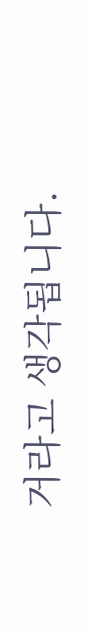거라고 생각됩니다.